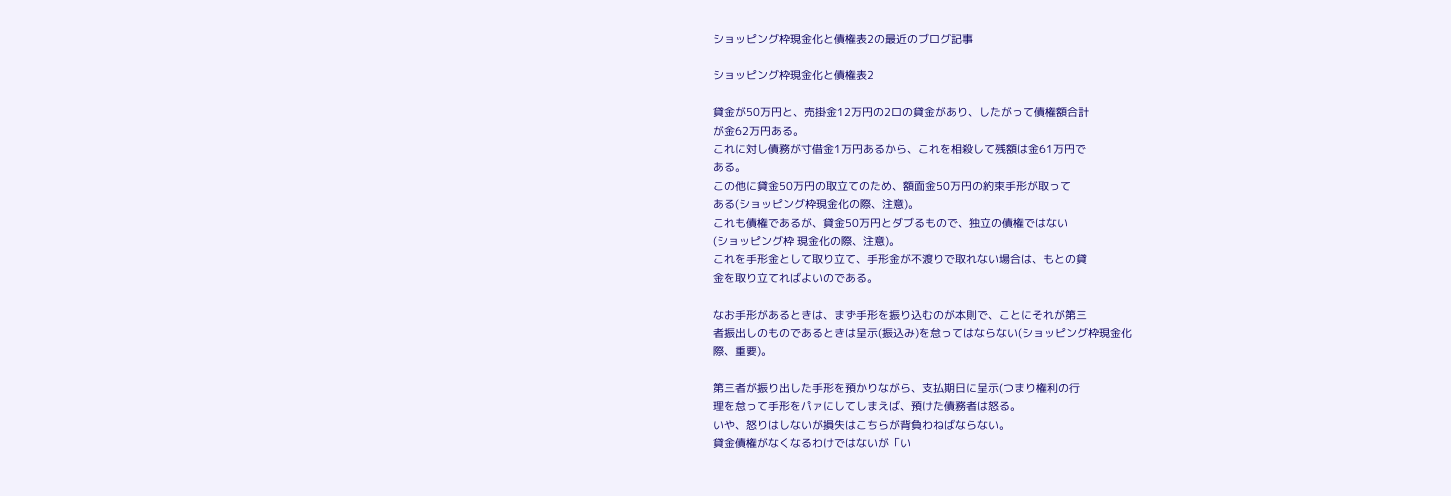ショッピング枠現金化と債権表2の最近のブログ記事

ショッピング枠現金化と債権表2

貸金が50万円と、売掛金12万円の2ロの貸金があり、したがって債権額合計
が金62万円ある。
これに対し債務が寸借金1万円あるから、これを相殺して残額は金61万円で
ある。
この他に貸金50万円の取立てのため、額面金50万円の約束手形が取って
ある(ショッピング枠現金化の際、注意)。
これも債権であるが、貸金50万円とダブるもので、独立の債権ではない
(ショッピング枠 現金化の際、注意)。
これを手形金として取り立て、手形金が不渡りで取れない場合は、もとの貸
金を取り立てればよいのである。

なお手形があるときは、まず手形を振り込むのが本則で、ことにそれが第三
者振出しのものであるときは呈示(振込み)を怠ってはならない(ショッピング枠現金化
際、重要)。

第三者が振り出した手形を預かりながら、支払期日に呈示(つまり権利の行
理を怠って手形をパァにしてしまえば、預けた債務者は怒る。
いや、怒りはしないが損失はこちらが背負わねばならない。
貸金債権がなくなるわけではないが「い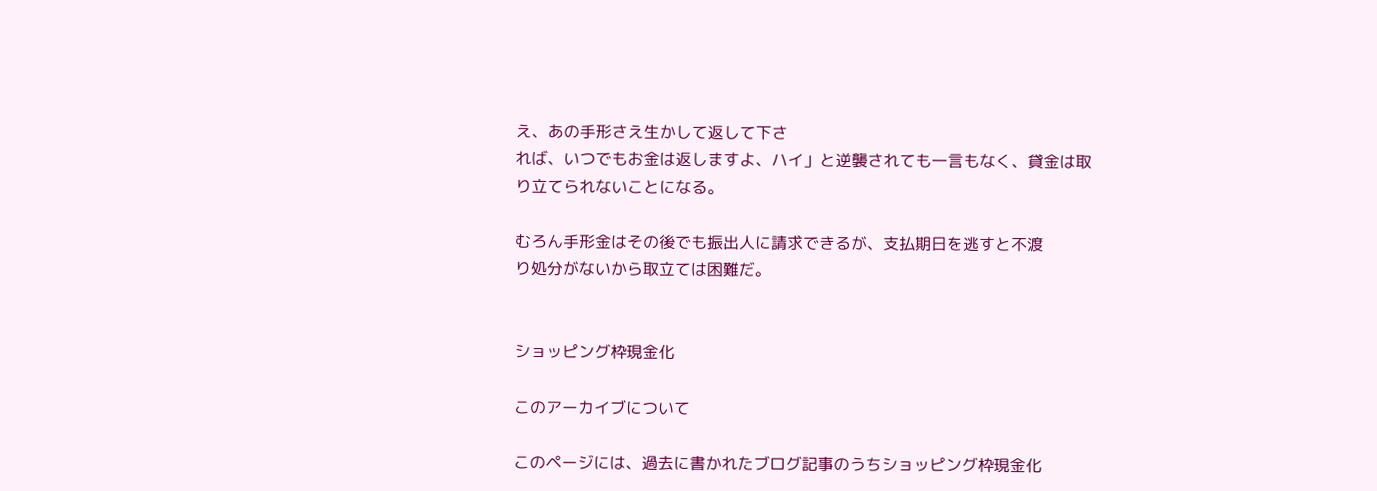え、あの手形さえ生かして返して下さ
れば、いつでもお金は返しますよ、ハイ」と逆襲されても一言もなく、貸金は取
り立てられないことになる。

むろん手形金はその後でも振出人に請求できるが、支払期日を逃すと不渡
り処分がないから取立ては困難だ。


ショッピング枠現金化

このアーカイブについて

このページには、過去に書かれたブログ記事のうちショッピング枠現金化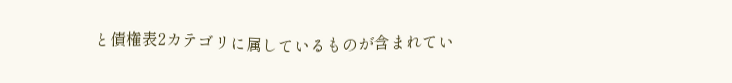と債権表2カテゴリに属しているものが含まれてい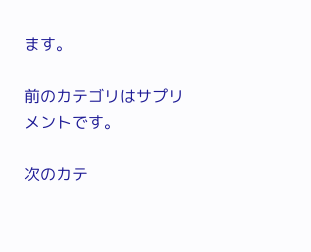ます。

前のカテゴリはサプリメントです。

次のカテ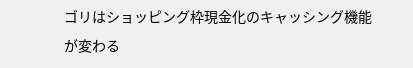ゴリはショッピング枠現金化のキャッシング機能が変わる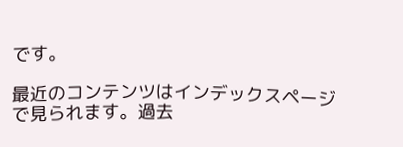です。

最近のコンテンツはインデックスページで見られます。過去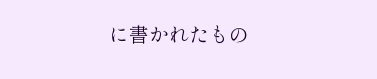に書かれたもの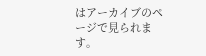はアーカイブのページで見られます。